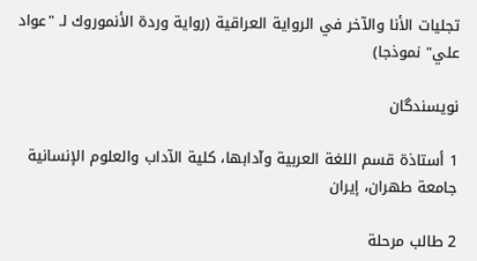تجليات الأنا والآخر في الرواية العراقية (رواية وردة الأنموروك لـ "عواد علي" نموذجا)

نویسندگان

1 أستاذة قسم اللغة العربية وآدابها، كلية الآداب والعلوم الإنسانية جامعة طهران، إيران

2 طالب مرحلة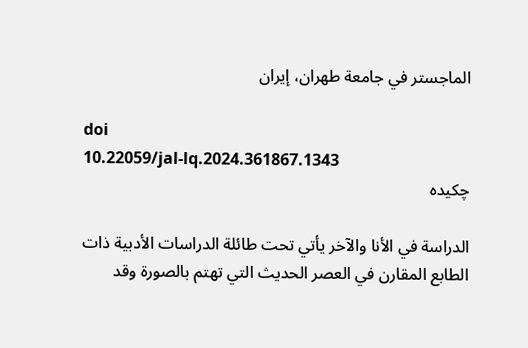الماجستر في جامعة طهران، إيران

doi
10.22059/jal-lq.2024.361867.1343
چکیده

الدراسة في الأنا والآخر يأتي تحت طائلة الدراسات الأدبية ذات الطابع المقارن في العصر الحديث التي تهتم بالصورة وقد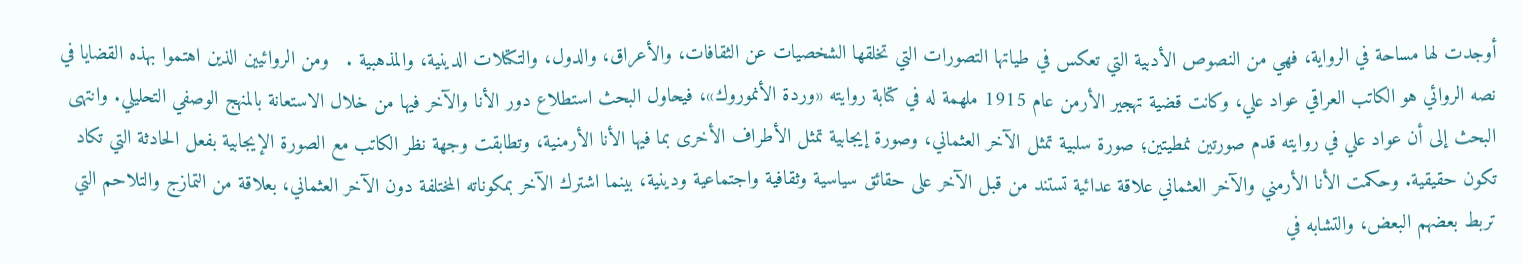أوجدت لها مساحة في الرواية، فهي من النصوص الأدبية التي تعكس في طياتها التصورات التي تخلقها الشخصيات عن الثقافات، والأعراق، والدول، والتكتلات الدينية، والمذهبية .   ومن الروائيين الذين اهتموا بهذه القضايا في نصه الروائي هو الكاتب العراقي عواد علي، وكانت قضية تهجير الأرمن عام 1915 ملهمة له في كتابة روايته «وردة الأنموروك»، فيحاول البحث استطلاع دور الأنا والآخر فيها من خلال الاستعانة بالمنهج الوصفي التحليلي. وانتهى البحث إلى أن عواد علي في روايته قدم صورتين نمطيتين؛ صورة سلبية تمثل الآخر العثماني، وصورة إيجابية تمثل الأطراف الأخرى بما فيها الأنا الأرمنية، وتطابقت وجهة نظر الكاتب مع الصورة الإيجابية بفعل الحادثة التي تكاد تكون حقيقية. وحكمت الأنا الأرمني والآخر العثماني علاقة عدائية تستند من قبل الآخر على حقائق سياسية وثقافية واجتماعية ودينية، بينما اشترك الآخر بمكوناته المختلفة دون الآخر العثماني، بعلاقة من التمازج والتلاحم التي تربط بعضهم البعض، والتشابه في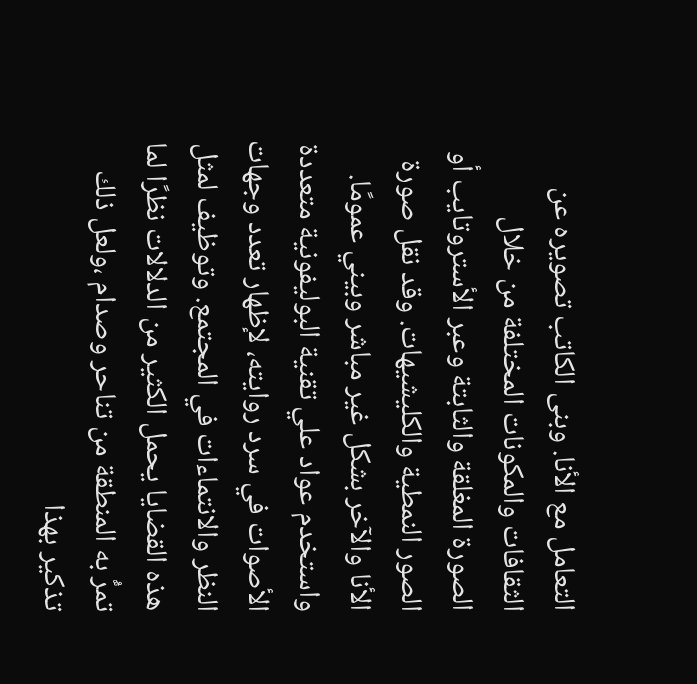التعامل مع الأنا. وبنى الكاتب تصويره عن الثقافات والمكونات المختلفة من خلال الصورة المغلقة والثابتة وعبر الأستروتايب أو الصور النمطية والكليشيهات. وقد نقل صورة الأنا والآخر بشكل غير مباشر وبيني عمومًا. واستخدم عواد علي تقنية البوليفونية متعددة الأصوات في سرد روايته، لإظهار تعدد وجهات النظر والانتماءات في المجتمع. وتوظيف لمثل هذه القضايا يحمل الكثير من الدلالات نظرًا لما تمرُّ به المنطقة من تناحر وصدام ،ولعل ذلك تذكير بهذا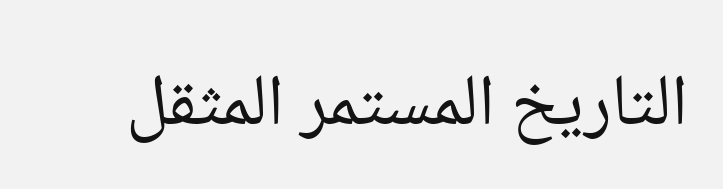التاريخ المستمر المثقل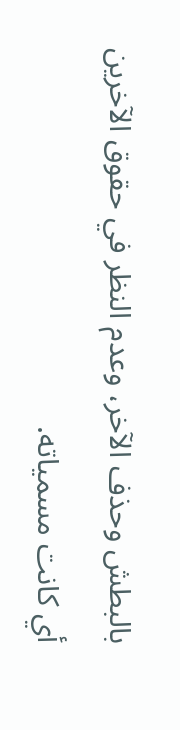بالبطش وحذف الآخر، وعدم النظر في حقوق الآخرين أي كانت مسمياته.